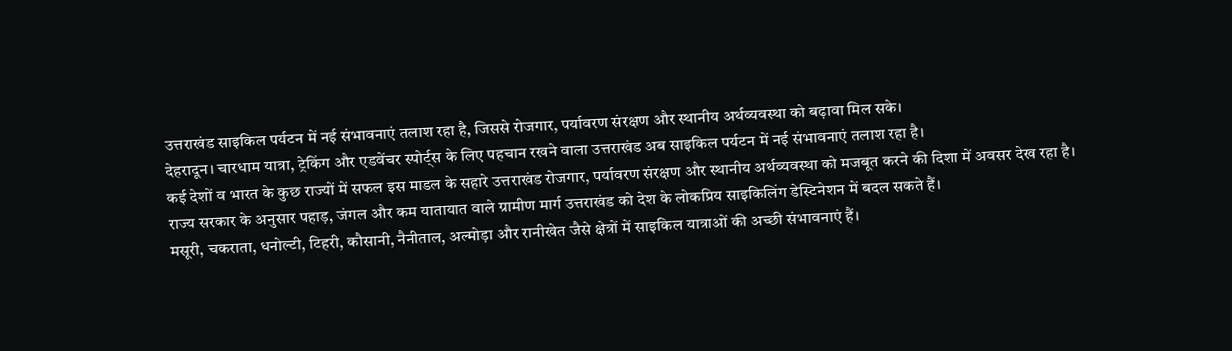उत्तराखंड साइकिल पर्यटन में नई संभावनाएं तलाश रहा है, जिससे रोजगार, पर्यावरण संरक्षण और स्थानीय अर्थव्यवस्था को बढ़ावा मिल सके।
देहरादून। चारधाम यात्रा, ट्रेकिंग और एडवेंचर स्पोर्ट्स के लिए पहचान रखने वाला उत्तराखंड अब साइकिल पर्यटन में नई संभावनाएं तलाश रहा है।
कई देशों व भारत के कुछ राज्यों में सफल इस माडल के सहारे उत्तराखंड रोजगार, पर्यावरण संरक्षण और स्थानीय अर्थव्यवस्था को मजबूत करने की दिशा में अवसर देख रहा है।
राज्य सरकार के अनुसार पहाड़, जंगल और कम यातायात वाले ग्रामीण मार्ग उत्तराखंड को देश के लोकप्रिय साइकिलिंग डेस्टिनेशन में बदल सकते हैं।
मसूरी, चकराता, धनोल्टी, टिहरी, कौसानी, नैनीताल, अल्मोड़ा और रानीखेत जैसे क्षेत्रों में साइकिल यात्राओं की अच्छी संभावनाएं हैं।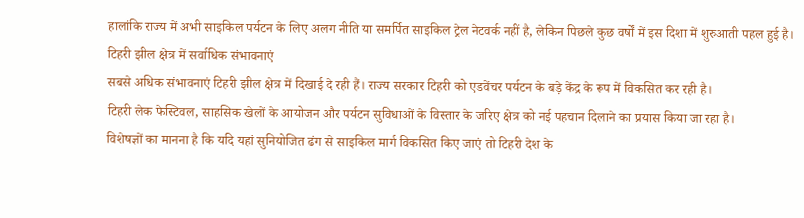हालांकि राज्य में अभी साइकिल पर्यटन के लिए अलग नीति या समर्पित साइकिल ट्रेल नेटवर्क नहीं है, लेकिन पिछले कुछ वर्षों में इस दिशा में शुरुआती पहल हुई है।
टिहरी झील क्षेत्र में सर्वाधिक संभावनाएं
सबसे अधिक संभावनाएं टिहरी झील क्षेत्र में दिखाई दे रही हैं। राज्य सरकार टिहरी को एडवेंचर पर्यटन के बड़े केंद्र के रूप में विकसित कर रही है।
टिहरी लेक फेस्टिवल, साहसिक खेलों के आयोजन और पर्यटन सुविधाओं के विस्तार के जरिए क्षेत्र को नई पहचान दिलाने का प्रयास किया जा रहा है।
विशेषज्ञों का मानना है कि यदि यहां सुनियोजित ढंग से साइकिल मार्ग विकसित किए जाएं तो टिहरी देश के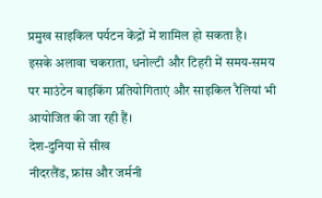प्रमुख साइकिल पर्यटन केंद्रों में शामिल हो सकता है।
इसके अलावा चकराता, धनोल्टी और टिहरी में समय-समय पर माउंटेन बाइकिंग प्रतियोगिताएं और साइकिल रैलियां भी आयोजित की जा रही हैं।
देश-दुनिया से सीख
नीदरलैंड, फ्रांस और जर्मनी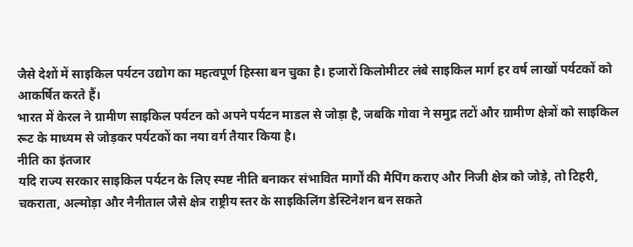जैसे देशों में साइकिल पर्यटन उद्योग का महत्वपूर्ण हिस्सा बन चुका है। हजारों किलोमीटर लंबे साइकिल मार्ग हर वर्ष लाखों पर्यटकों को आकर्षित करते हैं।
भारत में केरल ने ग्रामीण साइकिल पर्यटन को अपने पर्यटन माडल से जोड़ा है, जबकि गोवा ने समुद्र तटों और ग्रामीण क्षेत्रों को साइकिल रूट के माध्यम से जोड़कर पर्यटकों का नया वर्ग तैयार किया है।
नीति का इंतजार
यदि राज्य सरकार साइकिल पर्यटन के लिए स्पष्ट नीति बनाकर संभावित मार्गों की मैपिंग कराए और निजी क्षेत्र को जोड़े, तो टिहरी, चकराता, अल्मोड़ा और नैनीताल जैसे क्षेत्र राष्ट्रीय स्तर के साइकिलिंग डेस्टिनेशन बन सकते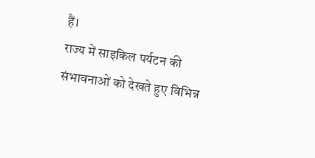हैं।
राज्य में साइकिल पर्यटन की संभावनाओं को देखते हुए विभिन्न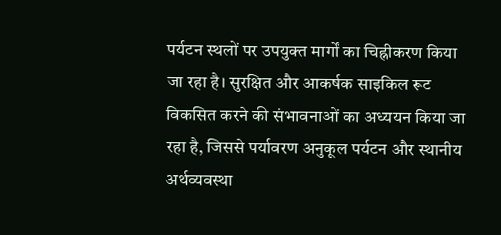पर्यटन स्थलों पर उपयुक्त मार्गों का चिह्नीकरण किया जा रहा है। सुरक्षित और आकर्षक साइकिल रूट विकसित करने की संभावनाओं का अध्ययन किया जा रहा है, जिससे पर्यावरण अनुकूल पर्यटन और स्थानीय अर्थव्यवस्था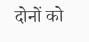दोनों को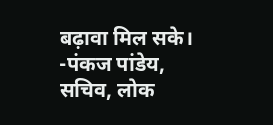बढ़ावा मिल सके।
-पंकज पांडेय, सचिव, लोक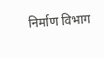निर्माण विभाग